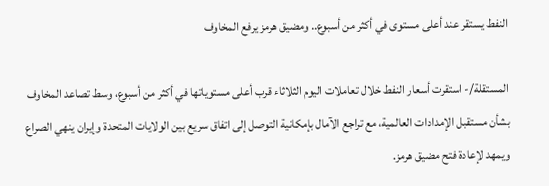النفط يستقر عند أعلى مستوى في أكثر من أسبوع.. ومضيق هرمز يرفع المخاوف

المستقلة/- استقرت أسعار النفط خلال تعاملات اليوم الثلاثاء قرب أعلى مستوياتها في أكثر من أسبوع، وسط تصاعد المخاوف بشأن مستقبل الإمدادات العالمية، مع تراجع الآمال بإمكانية التوصل إلى اتفاق سريع بين الولايات المتحدة وإيران ينهي الصراع ويمهد لإعادة فتح مضيق هرمز.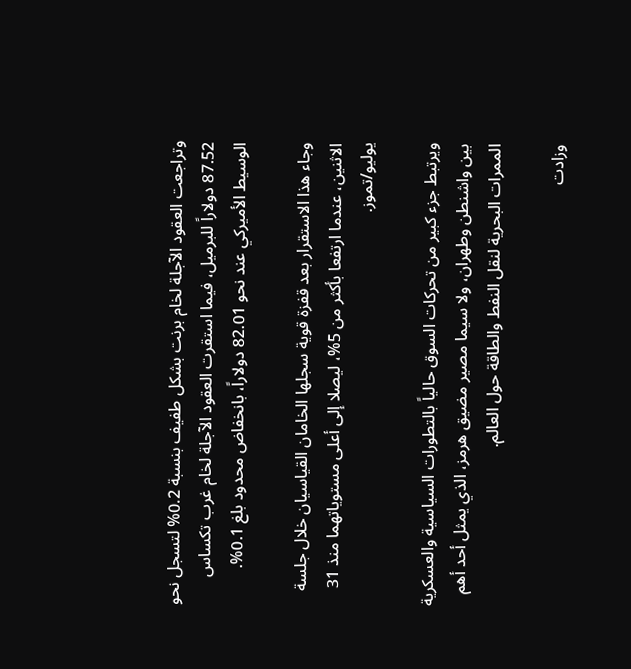وتراجعت العقود الآجلة لخام برنت بشكل طفيف بنسبة 0.2% لتسجل نحو 87.52 دولاراً للبرميل، فيما استقرت العقود الآجلة لخام غرب تكساس الوسيط الأميركي عند نحو 82.01 دولاراً، بانخفاض محدود بلغ 0.1%.

وجاء هذا الاستقرار بعد قفزة قوية سجلها الخامان القياسيان خلال جلسة الاثنين، عندما ارتفعا بأكثر من 5%، ليصلا إلى أعلى مستوياتهما منذ 31 يوليو/تموز.

ويرتبط جزء كبير من تحركات السوق حالياً بالتطورات السياسية والعسكرية بين واشنطن وطهران، ولا سيما مصير مضيق هرمز، الذي يمثل أحد أهم الممرات البحرية لنقل النفط والطاقة حول العالم.

وزادت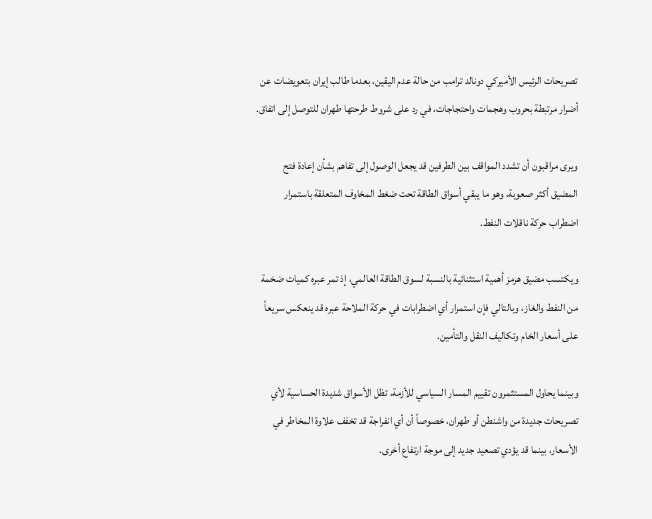تصريحات الرئيس الأميركي دونالد ترامب من حالة عدم اليقين، بعدما طالب إيران بتعويضات عن أضرار مرتبطة بحروب وهجمات واحتجاجات، في رد على شروط طرحتها طهران للتوصل إلى اتفاق.

ويرى مراقبون أن تشدد المواقف بين الطرفين قد يجعل الوصول إلى تفاهم بشأن إعادة فتح المضيق أكثر صعوبة، وهو ما يبقي أسواق الطاقة تحت ضغط المخاوف المتعلقة باستمرار اضطراب حركة ناقلات النفط.

ويكتسب مضيق هرمز أهمية استثنائية بالنسبة لسوق الطاقة العالمي، إذ تمر عبره كميات ضخمة من النفط والغاز، وبالتالي فإن استمرار أي اضطرابات في حركة الملاحة عبره قد ينعكس سريعاً على أسعار الخام وتكاليف النقل والتأمين.

وبينما يحاول المستثمرون تقييم المسار السياسي للأزمة، تظل الأسواق شديدة الحساسية لأي تصريحات جديدة من واشنطن أو طهران، خصوصاً أن أي انفراجة قد تخفف علاوة المخاطر في الأسعار، بينما قد يؤدي تصعيد جديد إلى موجة ارتفاع أخرى.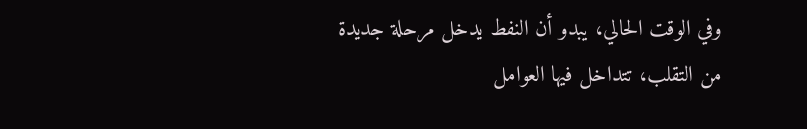وفي الوقت الحالي، يبدو أن النفط يدخل مرحلة جديدة من التقلب، تتداخل فيها العوامل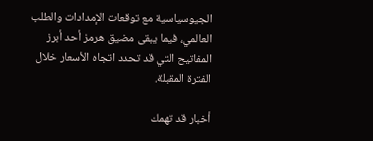الجيوسياسية مع توقعات الإمدادات والطلب العالمي، فيما يبقى مضيق هرمز أحد أبرز المفاتيح التي قد تحدد اتجاه الأسعار خلال الفترة المقبلة.

أخبار قد تهمك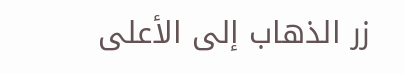زر الذهاب إلى الأعلى